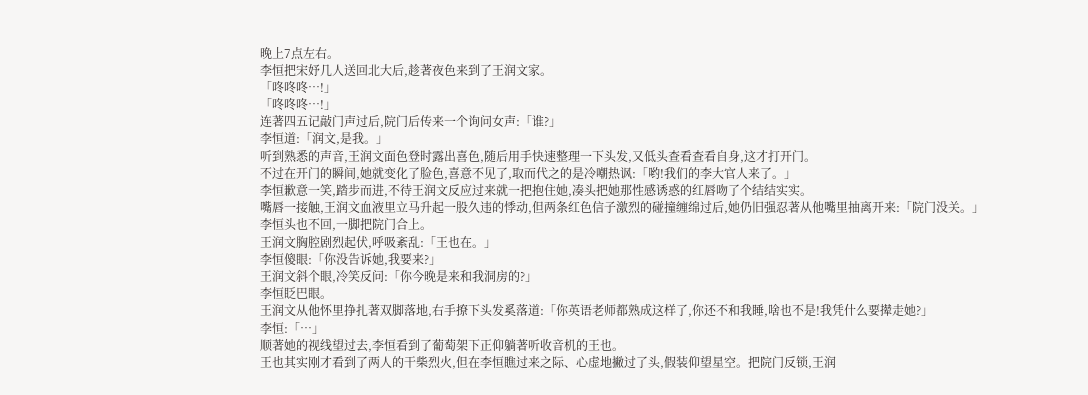晚上7点左右。
李恒把宋妤几人送回北大后,趁著夜色来到了王润文家。
「咚咚咚…!」
「咚咚咚…!」
连著四五记敲门声过后,院门后传来一个询问女声:「谁?」
李恒道:「润文,是我。」
听到熟悉的声音,王润文面色登时露出喜色,随后用手快速整理一下头发,又低头查看查看自身,这才打开门。
不过在开门的瞬间,她就变化了脸色,喜意不见了,取而代之的是冷嘲热讽:「哟!我们的李大官人来了。」
李恒歉意一笑,踏步而进,不待王润文反应过来就一把抱住她,凑头把她那性感诱惑的红唇吻了个结结实实。
嘴唇一接触,王润文血液里立马升起一股久违的悸动,但两条红色信子激烈的碰撞缠绵过后,她仍旧强忍著从他嘴里抽离开来:「院门没关。」
李恒头也不回,一脚把院门合上。
王润文胸腔剧烈起伏,呼吸紊乱:「王也在。」
李恒傻眼:「你没告诉她,我要来?」
王润文斜个眼,冷笑反问:「你今晚是来和我洞房的?」
李恒眨巴眼。
王润文从他怀里挣扎著双脚落地,右手撩下头发奚落道:「你英语老师都熟成这样了,你还不和我睡,啥也不是!我凭什么要撵走她?」
李恒:「…」
顺著她的视线望过去,李恒看到了葡萄架下正仰躺著听收音机的王也。
王也其实刚才看到了两人的干柴烈火,但在李恒瞧过来之际、心虚地撇过了头,假装仰望星空。把院门反锁,王润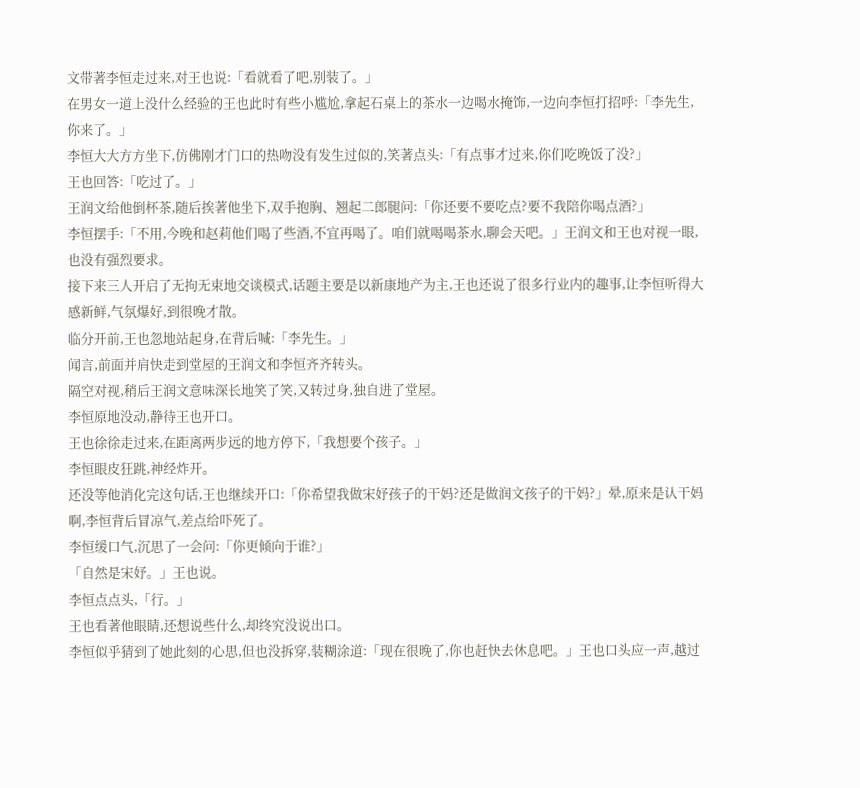文带著李恒走过来,对王也说:「看就看了吧,别装了。」
在男女一道上没什么经验的王也此时有些小尴尬,拿起石桌上的茶水一边喝水掩饰,一边向李恒打招呼:「李先生,你来了。」
李恒大大方方坐下,仿佛刚才门口的热吻没有发生过似的,笑著点头:「有点事才过来,你们吃晚饭了没?」
王也回答:「吃过了。」
王润文给他倒杯茶,随后挨著他坐下,双手抱胸、翘起二郎腿问:「你还要不要吃点?要不我陪你喝点酒?」
李恒摆手:「不用,今晚和赵莉他们喝了些酒,不宜再喝了。咱们就喝喝茶水,聊会天吧。」王润文和王也对视一眼,也没有强烈要求。
接下来三人开启了无拘无束地交谈模式,话题主要是以新康地产为主,王也还说了很多行业内的趣事,让李恒听得大感新鲜,气氛爆好,到很晚才散。
临分开前,王也忽地站起身,在背后喊:「李先生。」
闻言,前面并肩快走到堂屋的王润文和李恒齐齐转头。
隔空对视,稍后王润文意味深长地笑了笑,又转过身,独自进了堂屋。
李恒原地没动,静待王也开口。
王也徐徐走过来,在距离两步远的地方停下,「我想要个孩子。」
李恒眼皮狂跳,神经炸开。
还没等他消化完这句话,王也继续开口:「你希望我做宋妤孩子的干妈?还是做润文孩子的干妈?」晕,原来是认干妈啊,李恒背后冒凉气,差点给吓死了。
李恒缓口气,沉思了一会问:「你更倾向于谁?」
「自然是宋妤。」王也说。
李恒点点头,「行。」
王也看著他眼睛,还想说些什么,却终究没说出口。
李恒似乎猜到了她此刻的心思,但也没拆穿,装糊涂道:「现在很晚了,你也赶快去休息吧。」王也口头应一声,越过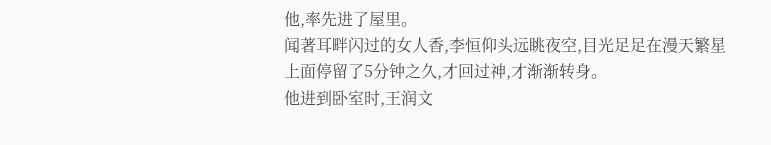他,率先进了屋里。
闻著耳畔闪过的女人香,李恒仰头远眺夜空,目光足足在漫天繁星上面停留了5分钟之久,才回过神,才渐渐转身。
他进到卧室时,王润文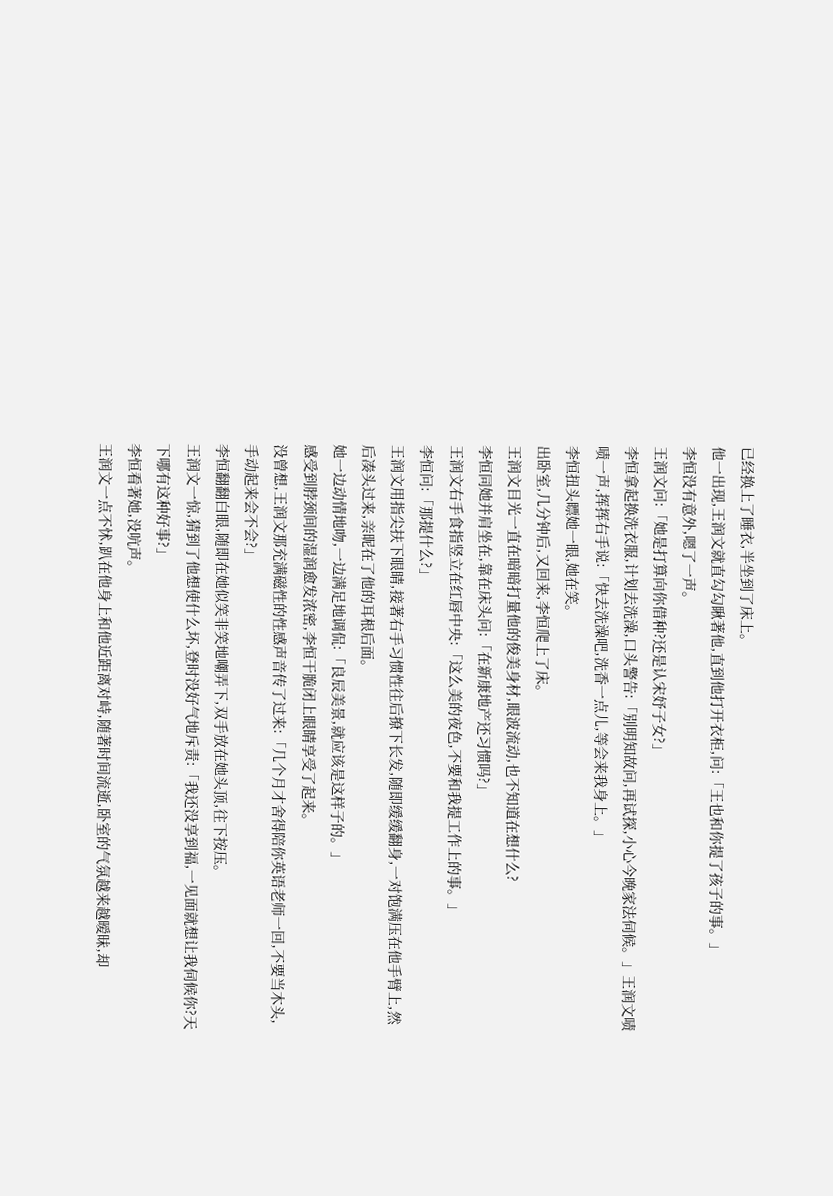已经换上了睡衣,半坐到了床上。
他一出现,王润文就直勾勾瞅著他,直到他打开衣柜,问:「王也和你提了孩子的事。」
李恒没有意外,嗯了一声。
王润文问:「她是打算向你借种?还是认宋妤子女?」
李恒拿起换洗衣服,计划去洗澡,口头警告:「别明知故问,再试探,小心今晚家法伺候。」王润文啧啧一声,挥挥右手说:「快去洗澡吧,洗香一点儿,等会来我身上。」
李恒扭头瞟她一眼,她在笑。
出卧室,几分钟后,又回来,李恒爬上了床。
王润文目光一直在暗暗打量他的俊美身材,眼波流动,也不知道在想什么?
李恒同她并肩坐在,靠在床头问:「在新康地产还习惯吗?」
王润文右手食指竖立在红唇中央:「这么美的夜色,不要和我提工作上的事。」
李恒问:「那提什么?」
王润文用指尖扶下眼睛,接著右手习惯性往后撩下长发,随即缓缓翻身,一对饱满压在他手臂上,然后凑头过来,亲昵在了他的耳根后面。
她一边动情地吻,一边满足地调侃:「良辰美景,就应该是这样子的。」
感受到脖颈间的湿润愈发浓密,李恒干脆闭上眼睛享受了起来。
没曾想,王润文那充满磁性的性感声音传了过来:「几个月才舍得陪你英语老师一回,不要当木头,手动起来会不会?」
李恒翻翻白眼,随即在她似笑非笑地嘲弄下,双手放在她头顶,往下按压。
王润文一惊,猜到了他想使什么坏,登时没好气地斥责:「我还没享到福,一见面就想让我伺候你?天下哪有这种好事?」
李恒看著她,没吭声。
王润文一点不怵,趴在他身上和他近距离对峙,随著时间流逝,卧室的气氛越来越暧昧,却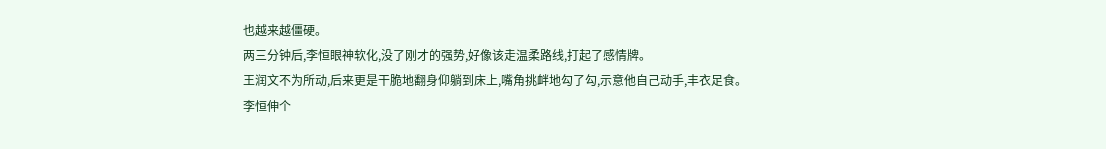也越来越僵硬。
两三分钟后,李恒眼神软化,没了刚才的强势,好像该走温柔路线,打起了感情牌。
王润文不为所动,后来更是干脆地翻身仰躺到床上,嘴角挑衅地勾了勾,示意他自己动手,丰衣足食。李恒伸个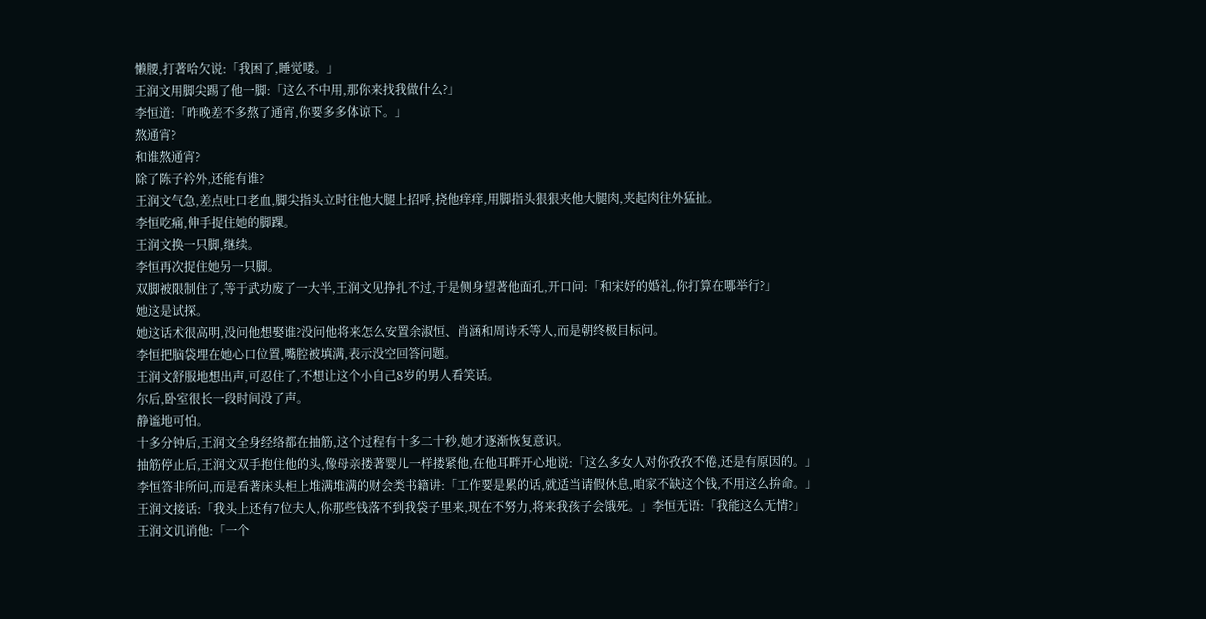懒腰,打著哈欠说:「我困了,睡觉喽。」
王润文用脚尖踢了他一脚:「这么不中用,那你来找我做什么?」
李恒道:「昨晚差不多熬了通宵,你要多多体谅下。」
熬通宵?
和谁熬通宵?
除了陈子衿外,还能有谁?
王润文气急,差点吐口老血,脚尖指头立时往他大腿上招呼,挠他痒痒,用脚指头狠狠夹他大腿肉,夹起肉往外猛扯。
李恒吃痛,伸手捉住她的脚踝。
王润文换一只脚,继续。
李恒再次捉住她另一只脚。
双脚被限制住了,等于武功废了一大半,王润文见挣扎不过,于是侧身望著他面孔,开口问:「和宋妤的婚礼,你打算在哪举行?」
她这是试探。
她这话术很高明,没问他想娶谁?没问他将来怎么安置余淑恒、肖涵和周诗禾等人,而是朝终极目标问。
李恒把脑袋埋在她心口位置,嘴腔被填满,表示没空回答问题。
王润文舒服地想出声,可忍住了,不想让这个小自己8岁的男人看笑话。
尔后,卧室很长一段时间没了声。
静谧地可怕。
十多分钟后,王润文全身经络都在抽筋,这个过程有十多二十秒,她才逐渐恢复意识。
抽筋停止后,王润文双手抱住他的头,像母亲搂著婴儿一样搂紧他,在他耳畔开心地说:「这么多女人对你孜孜不倦,还是有原因的。」
李恒答非所问,而是看著床头柜上堆满堆满的财会类书籍讲:「工作要是累的话,就适当请假休息,咱家不缺这个钱,不用这么拚命。」
王润文接话:「我头上还有7位夫人,你那些钱落不到我袋子里来,现在不努力,将来我孩子会饿死。」李恒无语:「我能这么无情?」
王润文讥诮他:「一个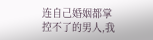连自己婚姻都掌控不了的男人,我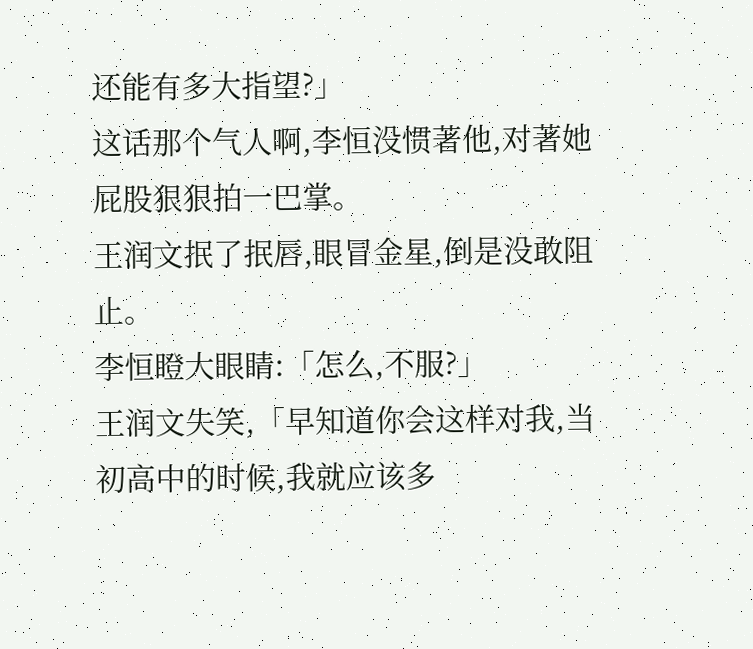还能有多大指望?」
这话那个气人啊,李恒没惯著他,对著她屁股狠狠拍一巴掌。
王润文抿了抿唇,眼冒金星,倒是没敢阻止。
李恒瞪大眼睛:「怎么,不服?」
王润文失笑,「早知道你会这样对我,当初高中的时候,我就应该多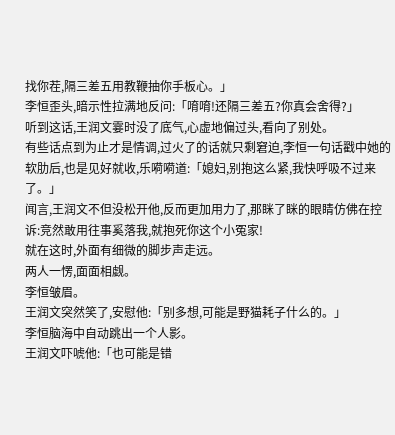找你茬,隔三差五用教鞭抽你手板心。」
李恒歪头,暗示性拉满地反问:「唷唷!还隔三差五?你真会舍得?」
听到这话,王润文霎时没了底气,心虚地偏过头,看向了别处。
有些话点到为止才是情调,过火了的话就只剩窘迫,李恒一句话戳中她的软肋后,也是见好就收,乐嗬嗬道:「媳妇,别抱这么紧,我快呼吸不过来了。」
闻言,王润文不但没松开他,反而更加用力了,那眯了眯的眼睛仿佛在控诉:竞然敢用往事奚落我,就抱死你这个小冤家!
就在这时,外面有细微的脚步声走远。
两人一愣,面面相觑。
李恒皱眉。
王润文突然笑了,安慰他:「别多想,可能是野猫耗子什么的。」
李恒脑海中自动跳出一个人影。
王润文吓唬他:「也可能是错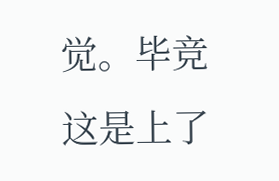觉。毕竞这是上了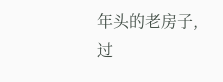年头的老房子,过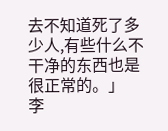去不知道死了多少人,有些什么不干净的东西也是很正常的。」
李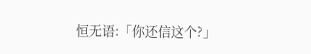恒无语:「你还信这个?」